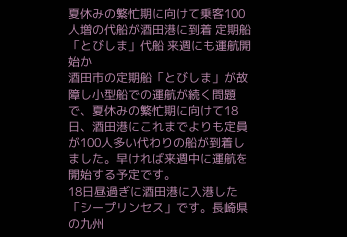夏休みの繁忙期に向けて乗客100人増の代船が酒田港に到着 定期船「とびしま」代船 来週にも運航開始か
酒田市の定期船「とびしま」が故障し小型船での運航が続く問題で、夏休みの繁忙期に向けて18日、酒田港にこれまでよりも定員が100人多い代わりの船が到着しました。早ければ来週中に運航を開始する予定です。
18日昼過ぎに酒田港に入港した「シープリンセス」です。長崎県の九州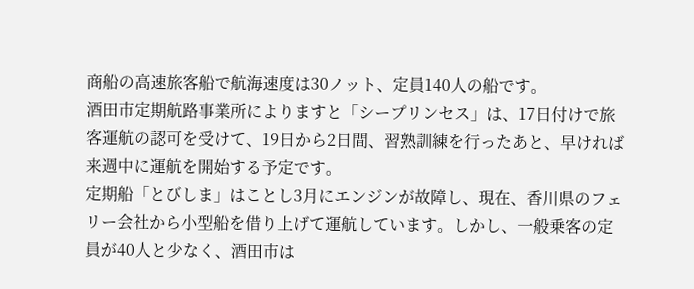商船の高速旅客船で航海速度は30ノット、定員140人の船です。
酒田市定期航路事業所によりますと「シープリンセス」は、17日付けで旅客運航の認可を受けて、19日から2日間、習熟訓練を行ったあと、早ければ来週中に運航を開始する予定です。
定期船「とびしま」はことし3月にエンジンが故障し、現在、香川県のフェリー会社から小型船を借り上げて運航しています。しかし、一般乗客の定員が40人と少なく、酒田市は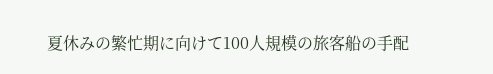夏休みの繁忙期に向けて100人規模の旅客船の手配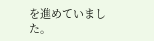を進めていました。